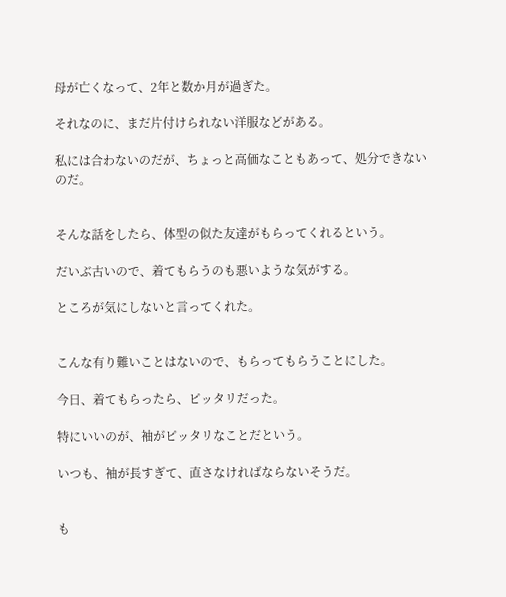母が亡くなって、2年と数か月が過ぎた。

それなのに、まだ片付けられない洋服などがある。

私には合わないのだが、ちょっと高価なこともあって、処分できないのだ。


そんな話をしたら、体型の似た友達がもらってくれるという。

だいぶ古いので、着てもらうのも悪いような気がする。

ところが気にしないと言ってくれた。


こんな有り難いことはないので、もらってもらうことにした。

今日、着てもらったら、ピッタリだった。

特にいいのが、袖がピッタリなことだという。

いつも、袖が長すぎて、直さなければならないそうだ。


も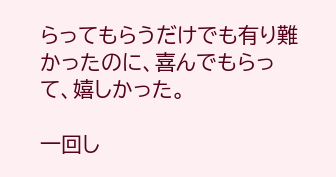らってもらうだけでも有り難かったのに、喜んでもらって、嬉しかった。

一回し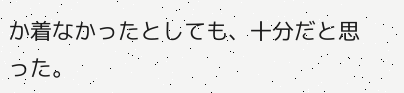か着なかったとしても、十分だと思った。